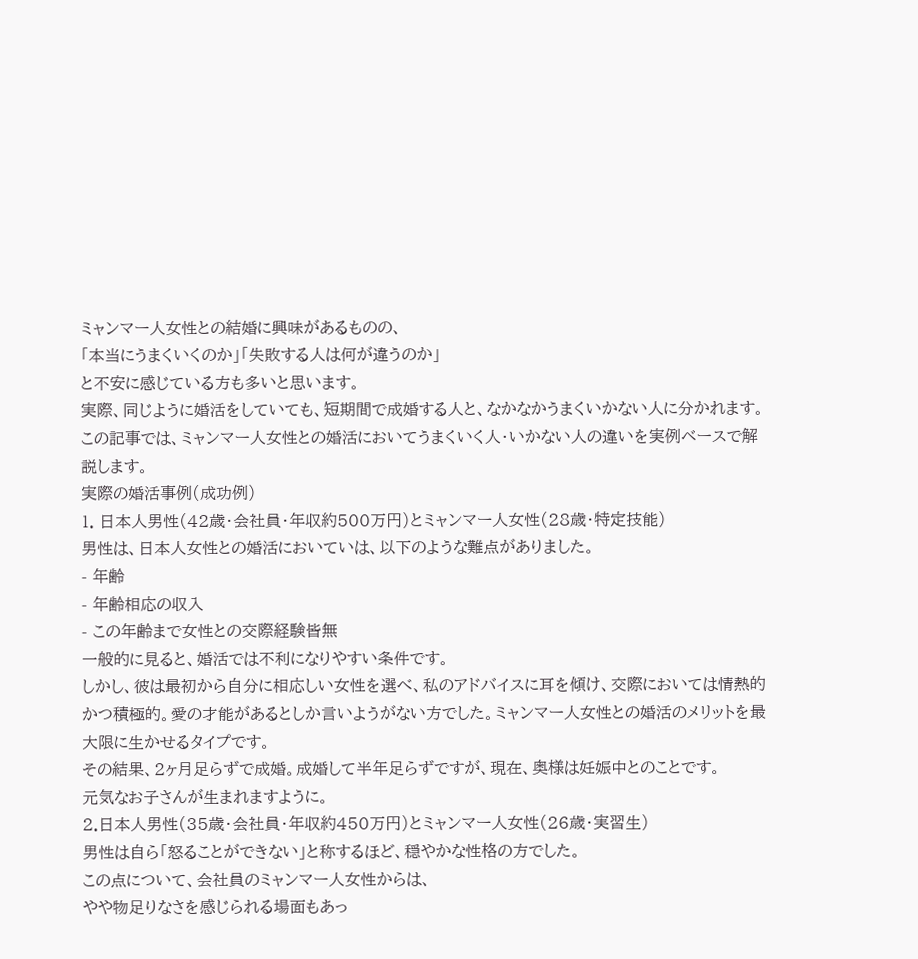ミャンマー人女性との結婚に興味があるものの、
「本当にうまくいくのか」「失敗する人は何が違うのか」
と不安に感じている方も多いと思います。
実際、同じように婚活をしていても、短期間で成婚する人と、なかなかうまくいかない人に分かれます。
この記事では、ミャンマー人女性との婚活においてうまくいく人・いかない人の違いを実例ベースで解説します。
実際の婚活事例(成功例)
1. 日本人男性(42歳・会社員・年収約500万円)とミャンマー人女性(28歳・特定技能)
男性は、日本人女性との婚活においていは、以下のような難点がありました。
- 年齢
- 年齢相応の収入
- この年齢まで女性との交際経験皆無
一般的に見ると、婚活では不利になりやすい条件です。
しかし、彼は最初から自分に相応しい女性を選べ、私のアドバイスに耳を傾け、交際においては情熱的かつ積極的。愛の才能があるとしか言いようがない方でした。ミャンマー人女性との婚活のメリットを最大限に生かせるタイプです。
その結果、2ヶ月足らずで成婚。成婚して半年足らずですが、現在、奥様は妊娠中とのことです。
元気なお子さんが生まれますように。
2.日本人男性(35歳・会社員・年収約450万円)とミャンマー人女性(26歳・実習生)
男性は自ら「怒ることができない」と称するほど、穏やかな性格の方でした。
この点について、会社員のミャンマー人女性からは、
やや物足りなさを感じられる場面もあっ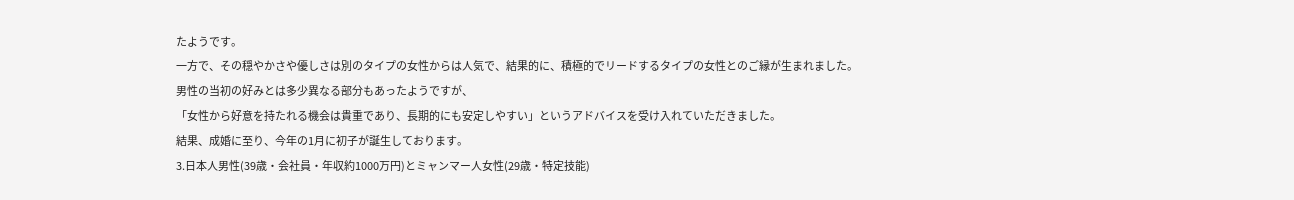たようです。
一方で、その穏やかさや優しさは別のタイプの女性からは人気で、結果的に、積極的でリードするタイプの女性とのご縁が生まれました。
男性の当初の好みとは多少異なる部分もあったようですが、
「女性から好意を持たれる機会は貴重であり、長期的にも安定しやすい」というアドバイスを受け入れていただきました。
結果、成婚に至り、今年の1月に初子が誕生しております。
3.日本人男性(39歳・会社員・年収約1000万円)とミャンマー人女性(29歳・特定技能)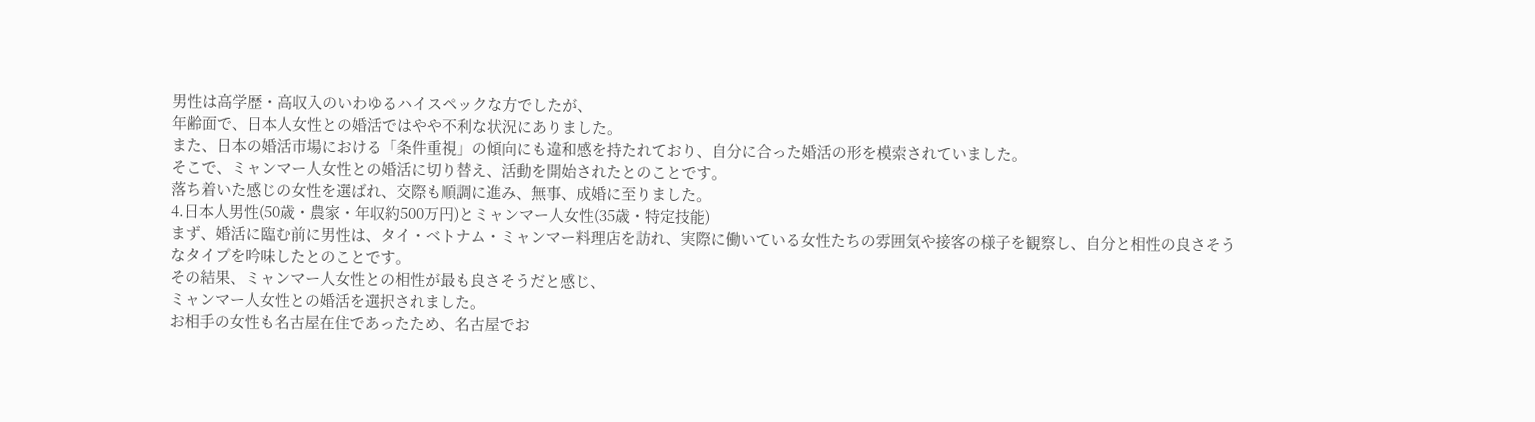男性は高学歴・高収入のいわゆるハイスペックな方でしたが、
年齢面で、日本人女性との婚活ではやや不利な状況にありました。
また、日本の婚活市場における「条件重視」の傾向にも違和感を持たれており、自分に合った婚活の形を模索されていました。
そこで、ミャンマー人女性との婚活に切り替え、活動を開始されたとのことです。
落ち着いた感じの女性を選ばれ、交際も順調に進み、無事、成婚に至りました。
4.日本人男性(50歳・農家・年収約500万円)とミャンマー人女性(35歳・特定技能)
まず、婚活に臨む前に男性は、タイ・ベトナム・ミャンマー料理店を訪れ、実際に働いている女性たちの雰囲気や接客の様子を観察し、自分と相性の良さそうなタイプを吟味したとのことです。
その結果、ミャンマー人女性との相性が最も良さそうだと感じ、
ミャンマー人女性との婚活を選択されました。
お相手の女性も名古屋在住であったため、名古屋でお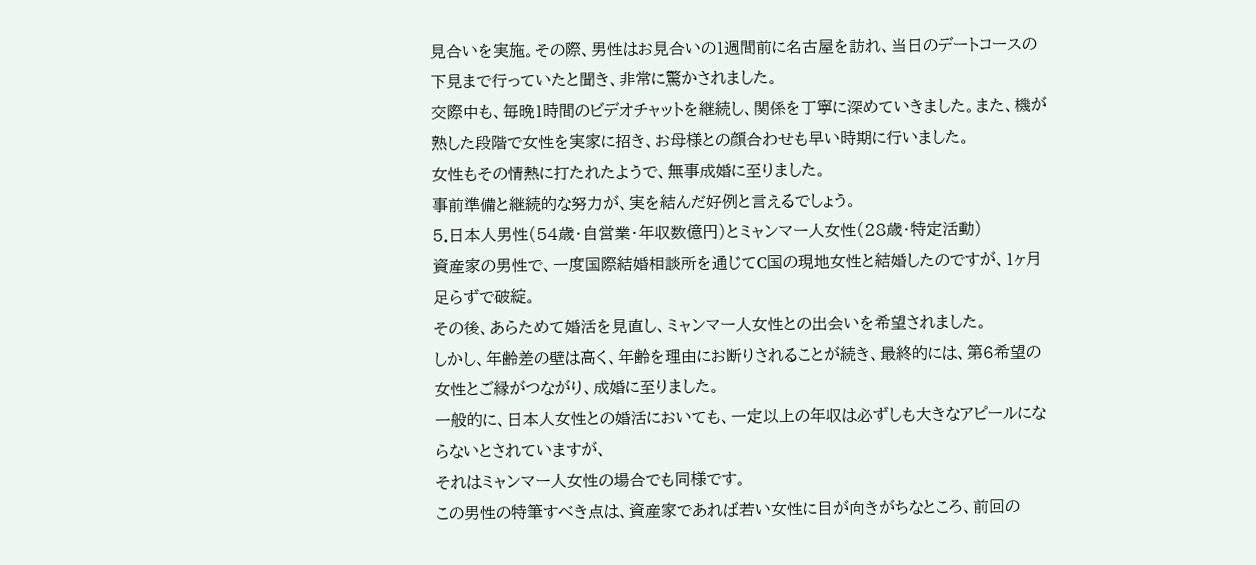見合いを実施。その際、男性はお見合いの1週間前に名古屋を訪れ、当日のデートコースの下見まで行っていたと聞き、非常に驚かされました。
交際中も、毎晩1時間のビデオチャットを継続し、関係を丁寧に深めていきました。また、機が熟した段階で女性を実家に招き、お母様との顔合わせも早い時期に行いました。
女性もその情熱に打たれたようで、無事成婚に至りました。
事前準備と継続的な努力が、実を結んだ好例と言えるでしょう。
5.日本人男性(54歳・自営業・年収数億円)とミャンマー人女性(28歳・特定活動)
資産家の男性で、一度国際結婚相談所を通じてC国の現地女性と結婚したのですが、1ヶ月足らずで破綻。
その後、あらためて婚活を見直し、ミャンマー人女性との出会いを希望されました。
しかし、年齢差の壁は高く、年齢を理由にお断りされることが続き、最終的には、第6希望の女性とご縁がつながり、成婚に至りました。
一般的に、日本人女性との婚活においても、一定以上の年収は必ずしも大きなアピールにならないとされていますが、
それはミャンマー人女性の場合でも同様です。
この男性の特筆すべき点は、資産家であれば若い女性に目が向きがちなところ、前回の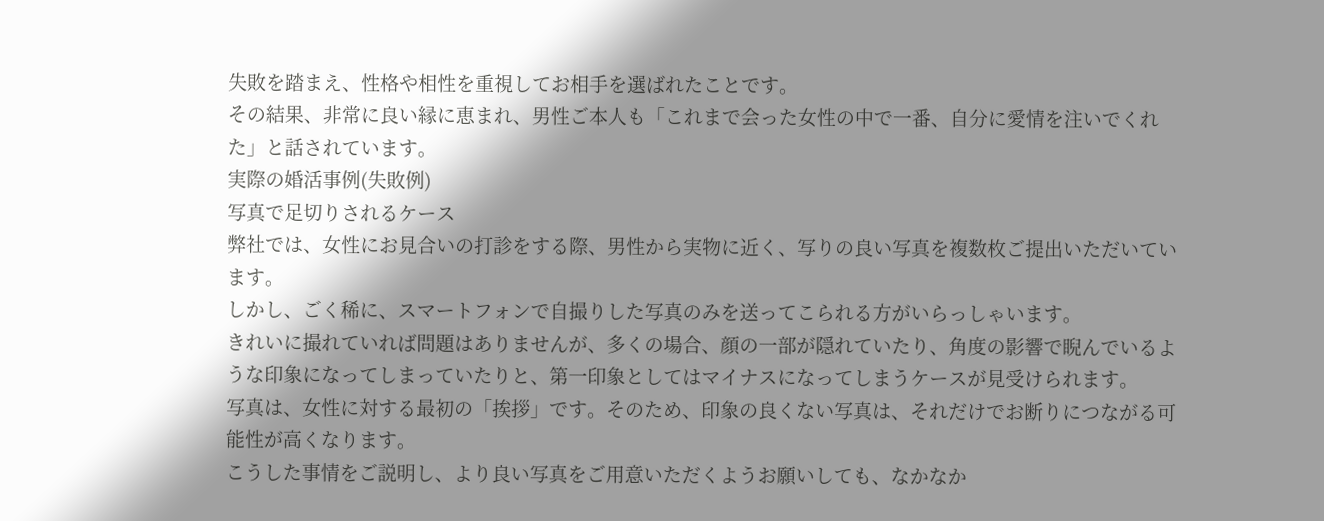失敗を踏まえ、性格や相性を重視してお相手を選ばれたことです。
その結果、非常に良い縁に恵まれ、男性ご本人も「これまで会った女性の中で一番、自分に愛情を注いでくれた」と話されています。
実際の婚活事例(失敗例)
写真で足切りされるケース
弊社では、女性にお見合いの打診をする際、男性から実物に近く、写りの良い写真を複数枚ご提出いただいています。
しかし、ごく稀に、スマートフォンで自撮りした写真のみを送ってこられる方がいらっしゃいます。
きれいに撮れていれば問題はありませんが、多くの場合、顔の一部が隠れていたり、角度の影響で睨んでいるような印象になってしまっていたりと、第一印象としてはマイナスになってしまうケースが見受けられます。
写真は、女性に対する最初の「挨拶」です。そのため、印象の良くない写真は、それだけでお断りにつながる可能性が高くなります。
こうした事情をご説明し、より良い写真をご用意いただくようお願いしても、なかなか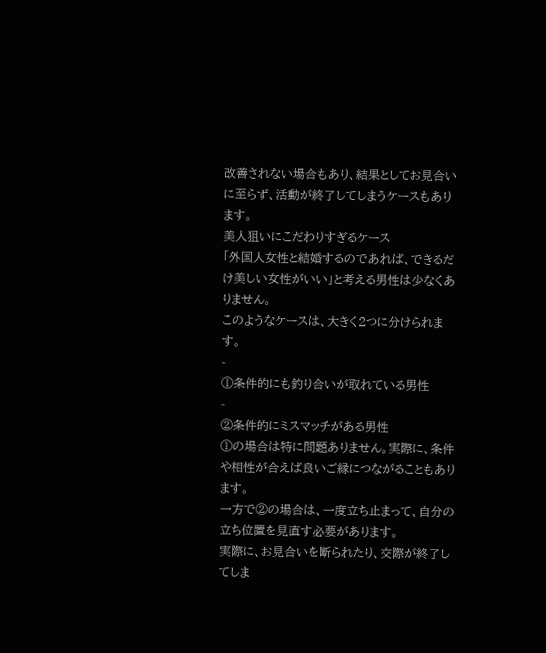改善されない場合もあり、結果としてお見合いに至らず、活動が終了してしまうケースもあります。
美人狙いにこだわりすぎるケース
「外国人女性と結婚するのであれば、できるだけ美しい女性がいい」と考える男性は少なくありません。
このようなケースは、大きく2つに分けられます。
-
①条件的にも釣り合いが取れている男性
-
②条件的にミスマッチがある男性
①の場合は特に問題ありません。実際に、条件や相性が合えば良いご縁につながることもあります。
一方で②の場合は、一度立ち止まって、自分の立ち位置を見直す必要があります。
実際に、お見合いを断られたり、交際が終了してしま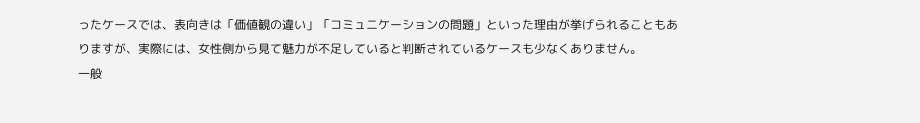ったケースでは、表向きは「価値観の違い」「コミュニケーションの問題」といった理由が挙げられることもありますが、実際には、女性側から見て魅力が不足していると判断されているケースも少なくありません。
一般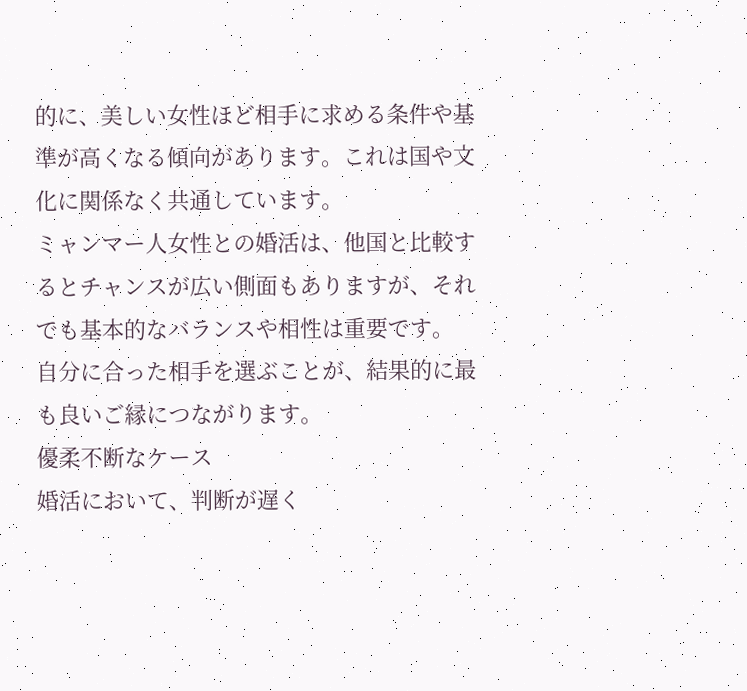的に、美しい女性ほど相手に求める条件や基準が高くなる傾向があります。これは国や文化に関係なく共通しています。
ミャンマー人女性との婚活は、他国と比較するとチャンスが広い側面もありますが、それでも基本的なバランスや相性は重要です。
自分に合った相手を選ぶことが、結果的に最も良いご縁につながります。
優柔不断なケース
婚活において、判断が遅く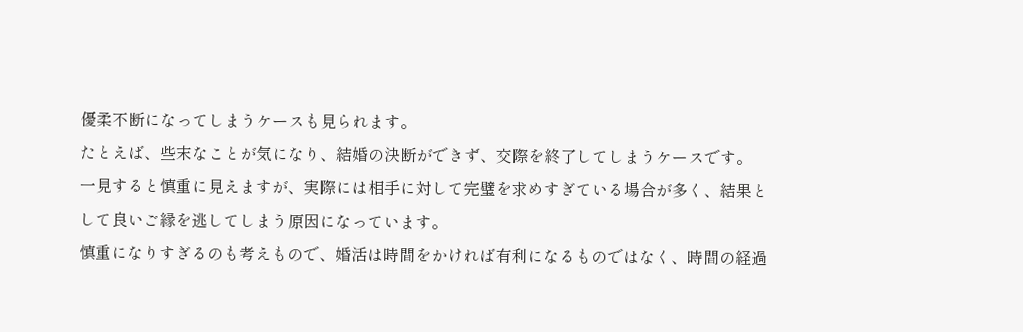優柔不断になってしまうケースも見られます。
たとえば、些末なことが気になり、結婚の決断ができず、交際を終了してしまうケースです。
一見すると慎重に見えますが、実際には相手に対して完璧を求めすぎている場合が多く、結果として良いご縁を逃してしまう原因になっています。
慎重になりすぎるのも考えもので、婚活は時間をかければ有利になるものではなく、時間の経過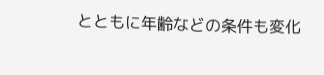とともに年齢などの条件も変化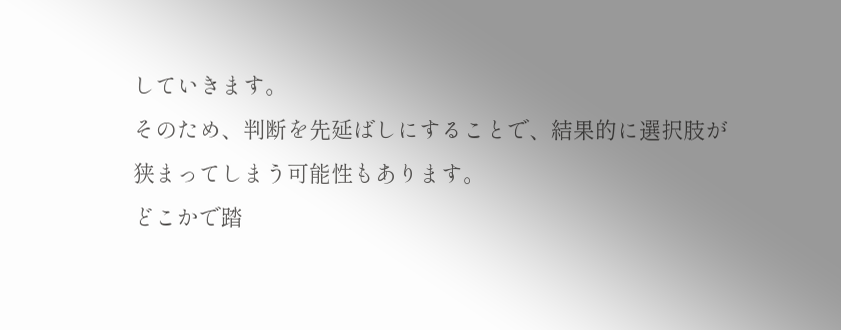していきます。
そのため、判断を先延ばしにすることで、結果的に選択肢が狭まってしまう可能性もあります。
どこかで踏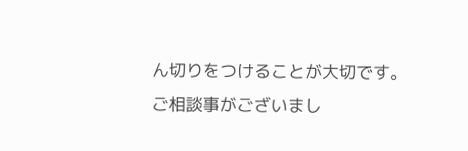ん切りをつけることが大切です。
ご相談事がございまし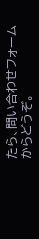たら、問い合わせフォームからどうぞ。